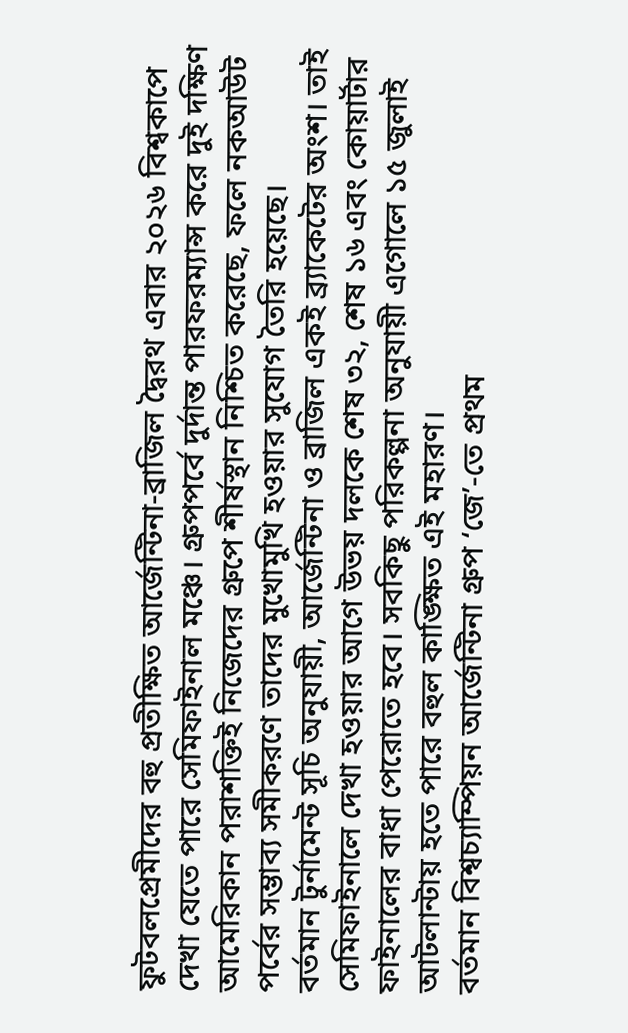ফুটবলপ্রেমীদের বহু প্রতীক্ষিত আর্জেন্টিনা-ব্রাজিল দ্বৈরথ এবার ২০২৬ বিশ্বকাপে দেখা যেতে পারে সেমিফাইনাল মঞ্চে। গ্রুপপর্বে দুর্দান্ত পারফরম্যান্স করে দুই দক্ষিণ আমেরিকান পরাশক্তিই নিজেদের গ্রুপে শীর্ষস্থান নিশ্চিত করেছে, ফলে নকআউট পর্বের সম্ভাব্য সমীকরণে তাদের মুখোমুখি হওয়ার সুযোগ তৈরি হয়েছে।
বর্তমান টুর্নামেন্ট সূচি অনুযায়ী, আর্জেন্টিনা ও ব্রাজিল একই ব্র্যাকেটের অংশ। তাই সেমিফাইনালে দেখা হওয়ার আগে উভয় দলকে শেষ ৩২, শেষ ১৬ এবং কোয়ার্টার ফাইনালের বাধা পেরোতে হবে। সবকিছু পরিকল্পনা অনুযায়ী এগোলে ১৫ জুলাই আটলান্টায় হতে পারে বহুল কাঙ্ক্ষিত এই মহারণ।
বর্তমান বিশ্বচ্যাম্পিয়ন আর্জেন্টিনা গ্রুপ ‘জে’-তে প্রথম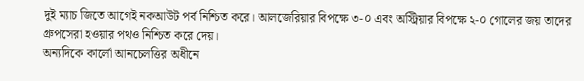দুই ম্যাচ জিতে আগেই নকআউট পর্ব নিশ্চিত করে। আলজেরিয়ার বিপক্ষে ৩-০ এবং অস্ট্রিয়ার বিপক্ষে ২-০ গোলের জয় তাদের গ্রুপসেরা হওয়ার পথও নিশ্চিত করে দেয়।
অন্যদিকে কার্লো আনচেলত্তির অধীনে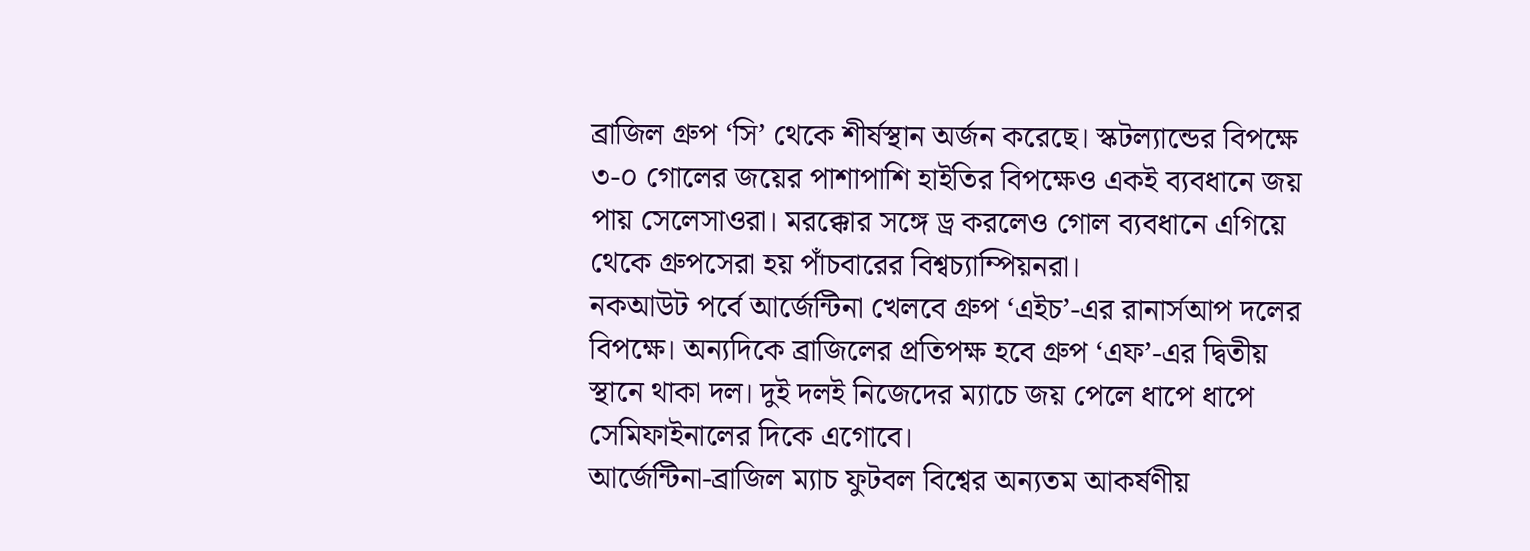ব্রাজিল গ্রুপ ‘সি’ থেকে শীর্ষস্থান অর্জন করেছে। স্কটল্যান্ডের বিপক্ষে ৩-০ গোলের জয়ের পাশাপাশি হাইতির বিপক্ষেও একই ব্যবধানে জয় পায় সেলেসাওরা। মরক্কোর সঙ্গে ড্র করলেও গোল ব্যবধানে এগিয়ে থেকে গ্রুপসেরা হয় পাঁচবারের বিশ্বচ্যাম্পিয়নরা।
নকআউট পর্বে আর্জেন্টিনা খেলবে গ্রুপ ‘এইচ’-এর রানার্সআপ দলের বিপক্ষে। অন্যদিকে ব্রাজিলের প্রতিপক্ষ হবে গ্রুপ ‘এফ’-এর দ্বিতীয় স্থানে থাকা দল। দুই দলই নিজেদের ম্যাচে জয় পেলে ধাপে ধাপে সেমিফাইনালের দিকে এগোবে।
আর্জেন্টিনা-ব্রাজিল ম্যাচ ফুটবল বিশ্বের অন্যতম আকর্ষণীয়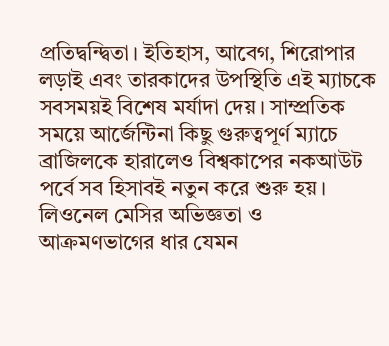প্রতিদ্বন্দ্বিতা। ইতিহাস, আবেগ, শিরোপার লড়াই এবং তারকাদের উপস্থিতি এই ম্যাচকে সবসময়ই বিশেষ মর্যাদা দেয়। সাম্প্রতিক সময়ে আর্জেন্টিনা কিছু গুরুত্বপূর্ণ ম্যাচে ব্রাজিলকে হারালেও বিশ্বকাপের নকআউট পর্বে সব হিসাবই নতুন করে শুরু হয়।
লিওনেল মেসির অভিজ্ঞতা ও আক্রমণভাগের ধার যেমন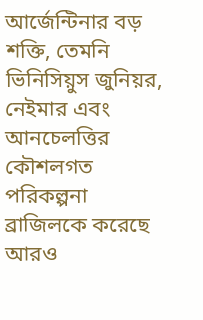আর্জেন্টিনার বড় শক্তি, তেমনি ভিনিসিয়ুস জুনিয়র, নেইমার এবং আনচেলত্তির কৌশলগত পরিকল্পনা ব্রাজিলকে করেছে আরও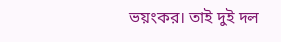ভয়ংকর। তাই দুই দল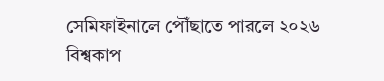সেমিফাইনালে পৌঁছাতে পারলে ২০২৬ বিশ্বকাপ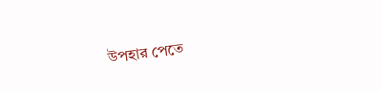উপহার পেতে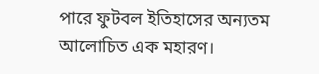পারে ফুটবল ইতিহাসের অন্যতম আলোচিত এক মহারণ।